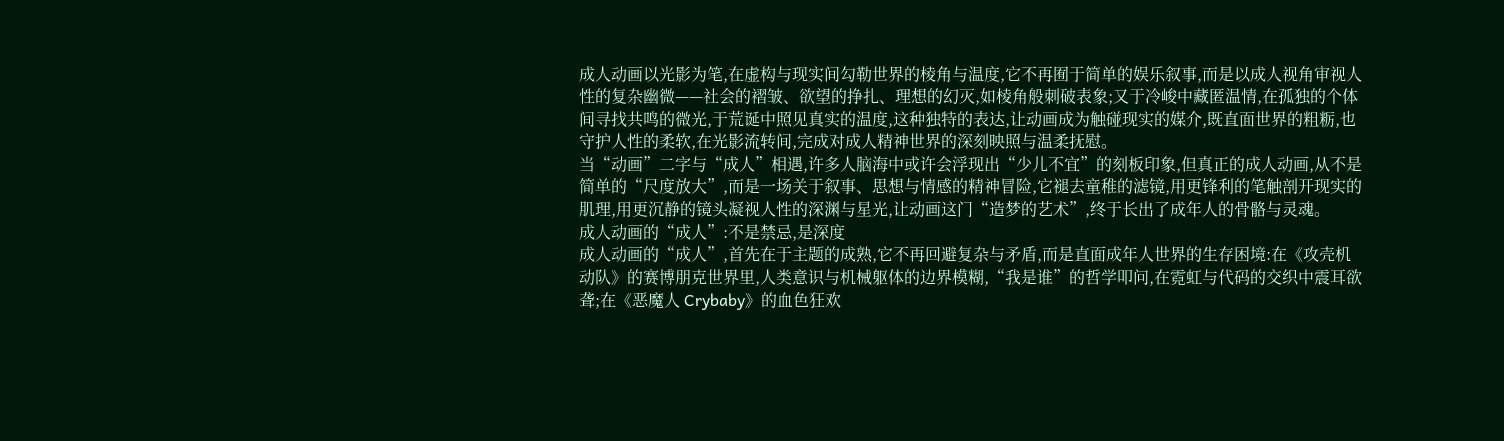成人动画以光影为笔,在虚构与现实间勾勒世界的棱角与温度,它不再囿于简单的娱乐叙事,而是以成人视角审视人性的复杂幽微——社会的褶皱、欲望的挣扎、理想的幻灭,如棱角般刺破表象;又于冷峻中藏匿温情,在孤独的个体间寻找共鸣的微光,于荒诞中照见真实的温度,这种独特的表达,让动画成为触碰现实的媒介,既直面世界的粗粝,也守护人性的柔软,在光影流转间,完成对成人精神世界的深刻映照与温柔抚慰。
当“动画”二字与“成人”相遇,许多人脑海中或许会浮现出“少儿不宜”的刻板印象,但真正的成人动画,从不是简单的“尺度放大”,而是一场关于叙事、思想与情感的精神冒险,它褪去童稚的滤镜,用更锋利的笔触剖开现实的肌理,用更沉静的镜头凝视人性的深渊与星光,让动画这门“造梦的艺术”,终于长出了成年人的骨骼与灵魂。
成人动画的“成人”:不是禁忌,是深度
成人动画的“成人”,首先在于主题的成熟,它不再回避复杂与矛盾,而是直面成年人世界的生存困境:在《攻壳机动队》的赛博朋克世界里,人类意识与机械躯体的边界模糊,“我是谁”的哲学叩问,在霓虹与代码的交织中震耳欲聋;在《恶魔人 Crybaby》的血色狂欢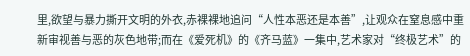里,欲望与暴力撕开文明的外衣,赤裸裸地追问“人性本恶还是本善”,让观众在窒息感中重新审视善与恶的灰色地带;而在《爱死机》的《齐马蓝》一集中,艺术家对“终极艺术”的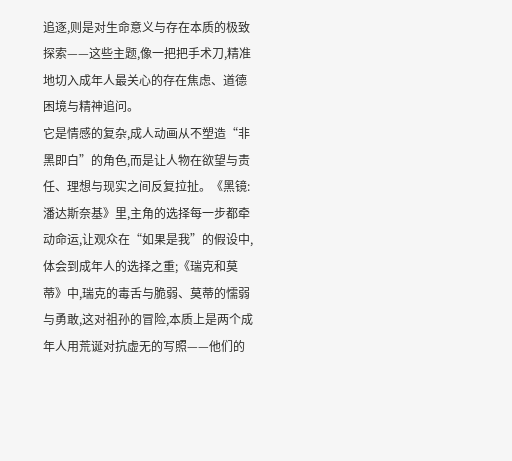追逐,则是对生命意义与存在本质的极致探索——这些主题,像一把把手术刀,精准地切入成年人最关心的存在焦虑、道德困境与精神追问。
它是情感的复杂,成人动画从不塑造“非黑即白”的角色,而是让人物在欲望与责任、理想与现实之间反复拉扯。《黑镜:潘达斯奈基》里,主角的选择每一步都牵动命运,让观众在“如果是我”的假设中,体会到成年人的选择之重;《瑞克和莫蒂》中,瑞克的毒舌与脆弱、莫蒂的懦弱与勇敢,这对祖孙的冒险,本质上是两个成年人用荒诞对抗虚无的写照——他们的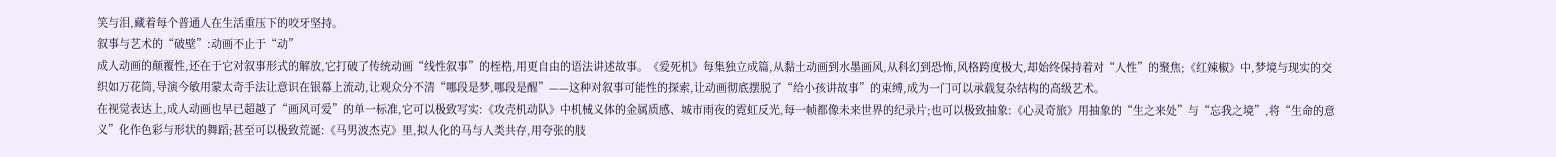笑与泪,藏着每个普通人在生活重压下的咬牙坚持。
叙事与艺术的“破壁”:动画不止于“动”
成人动画的颠覆性,还在于它对叙事形式的解放,它打破了传统动画“线性叙事”的桎梏,用更自由的语法讲述故事。《爱死机》每集独立成篇,从黏土动画到水墨画风,从科幻到恐怖,风格跨度极大,却始终保持着对“人性”的聚焦;《红辣椒》中,梦境与现实的交织如万花筒,导演今敏用蒙太奇手法让意识在银幕上流动,让观众分不清“哪段是梦,哪段是醒”——这种对叙事可能性的探索,让动画彻底摆脱了“给小孩讲故事”的束缚,成为一门可以承载复杂结构的高级艺术。
在视觉表达上,成人动画也早已超越了“画风可爱”的单一标准,它可以极致写实:《攻壳机动队》中机械义体的金属质感、城市雨夜的霓虹反光,每一帧都像未来世界的纪录片;也可以极致抽象:《心灵奇旅》用抽象的“生之来处”与“忘我之境”,将“生命的意义”化作色彩与形状的舞蹈;甚至可以极致荒诞:《马男波杰克》里,拟人化的马与人类共存,用夸张的肢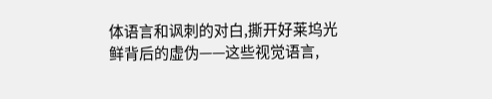体语言和讽刺的对白,撕开好莱坞光鲜背后的虚伪——这些视觉语言,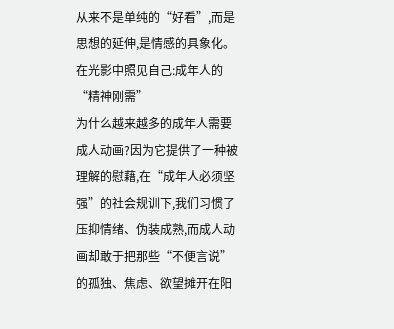从来不是单纯的“好看”,而是思想的延伸,是情感的具象化。
在光影中照见自己:成年人的“精神刚需”
为什么越来越多的成年人需要成人动画?因为它提供了一种被理解的慰藉,在“成年人必须坚强”的社会规训下,我们习惯了压抑情绪、伪装成熟,而成人动画却敢于把那些“不便言说”的孤独、焦虑、欲望摊开在阳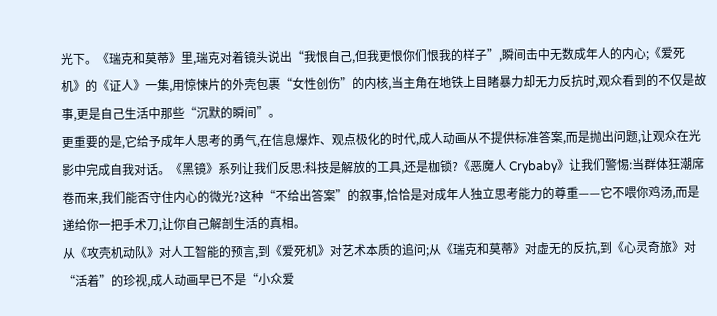光下。《瑞克和莫蒂》里,瑞克对着镜头说出“我恨自己,但我更恨你们恨我的样子”,瞬间击中无数成年人的内心;《爱死机》的《证人》一集,用惊悚片的外壳包裹“女性创伤”的内核,当主角在地铁上目睹暴力却无力反抗时,观众看到的不仅是故事,更是自己生活中那些“沉默的瞬间”。
更重要的是,它给予成年人思考的勇气,在信息爆炸、观点极化的时代,成人动画从不提供标准答案,而是抛出问题,让观众在光影中完成自我对话。《黑镜》系列让我们反思:科技是解放的工具,还是枷锁?《恶魔人 Crybaby》让我们警惕:当群体狂潮席卷而来,我们能否守住内心的微光?这种“不给出答案”的叙事,恰恰是对成年人独立思考能力的尊重——它不喂你鸡汤,而是递给你一把手术刀,让你自己解剖生活的真相。
从《攻壳机动队》对人工智能的预言,到《爱死机》对艺术本质的追问;从《瑞克和莫蒂》对虚无的反抗,到《心灵奇旅》对“活着”的珍视,成人动画早已不是“小众爱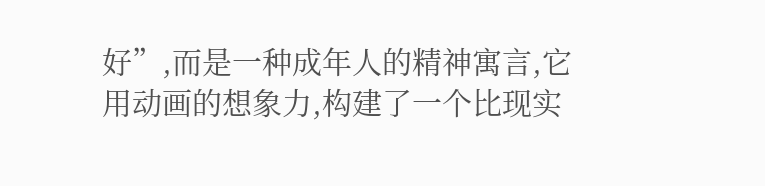好”,而是一种成年人的精神寓言,它用动画的想象力,构建了一个比现实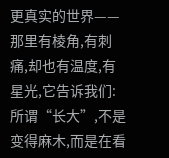更真实的世界——那里有棱角,有刺痛,却也有温度,有星光,它告诉我们:所谓“长大”,不是变得麻木,而是在看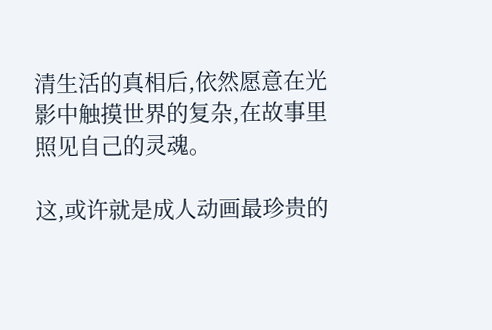清生活的真相后,依然愿意在光影中触摸世界的复杂,在故事里照见自己的灵魂。

这,或许就是成人动画最珍贵的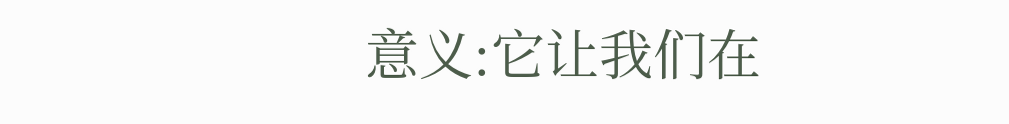意义:它让我们在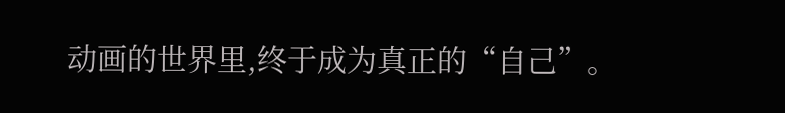动画的世界里,终于成为真正的“自己”。